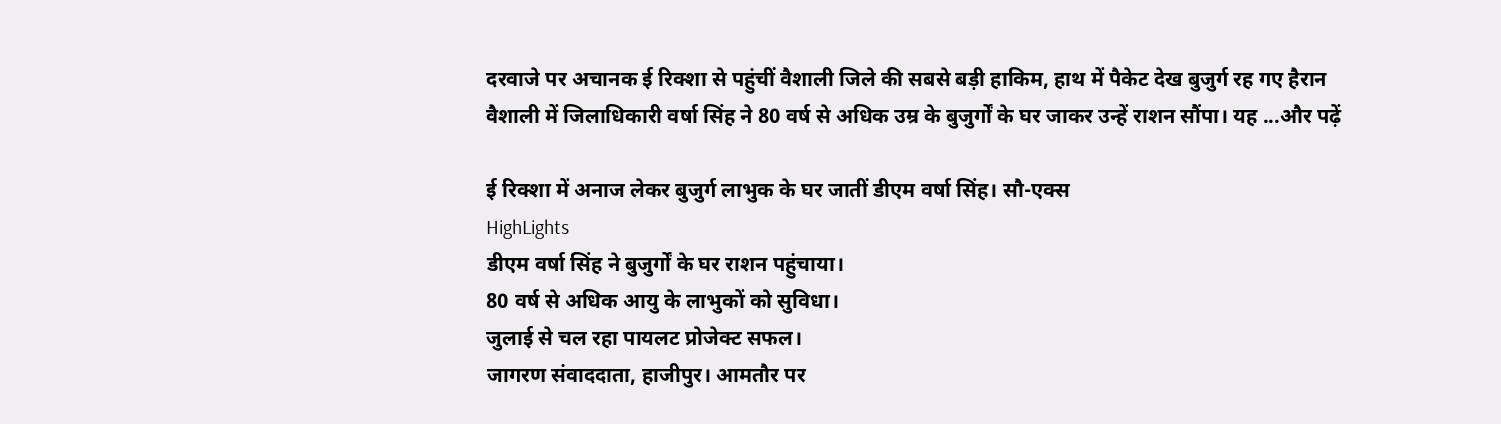दरवाजे पर अचानक ई रिक्शा से पहुंचीं वैशाली जिले की सबसे बड़ी हाकिम, हाथ में पैकेट देख बुजुर्ग रह गए हैरान
वैशाली में जिलाधिकारी वर्षा सिंह ने 80 वर्ष से अधिक उम्र के बुजुर्गों के घर जाकर उन्हें राशन सौंपा। यह ...और पढ़ें

ई रिक्शा में अनाज लेकर बुजुर्ग लाभुक के घर जातीं डीएम वर्षा सिंह। सौ-एक्स
HighLights
डीएम वर्षा सिंह ने बुजुर्गों के घर राशन पहुंचाया।
80 वर्ष से अधिक आयु के लाभुकों को सुविधा।
जुलाई से चल रहा पायलट प्रोजेक्ट सफल।
जागरण संवाददाता, हाजीपुर। आमतौर पर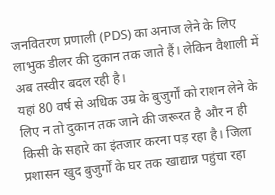जनवितरण प्रणाली (PDS) का अनाज लेने के लिए लाभुक डीलर की दुकान तक जाते हैं। लेकिन वैशाली में अब तस्वीर बदल रही है।
यहां 80 वर्ष से अधिक उम्र के बुजुर्गों को राशन लेने के लिए न तो दुकान तक जाने की जरूरत है और न ही किसी के सहारे का इंतजार करना पड़ रहा है। जिला प्रशासन खुद बुजुर्गों के घर तक खाद्यान्न पहुंचा रहा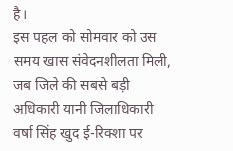है।
इस पहल को सोमवार को उस समय खास संवेदनशीलता मिली, जब जिले की सबसे बड़ी अधिकारी यानी जिलाधिकारी वर्षा सिंह खुद ई-रिक्शा पर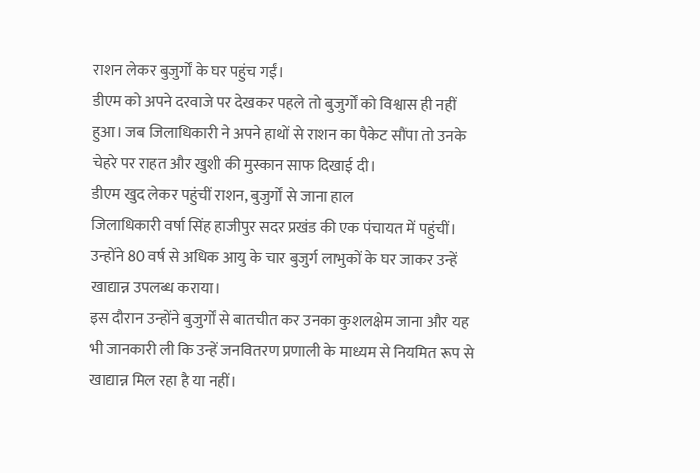राशन लेकर बुजुर्गों के घर पहुंच गईं।
डीएम को अपने दरवाजे पर देखकर पहले तो बुजुर्गों को विश्वास ही नहीं हुआ। जब जिलाधिकारी ने अपने हाथों से राशन का पैकेट सौंपा तो उनके चेहरे पर राहत और खुशी की मुस्कान साफ दिखाई दी।
डीएम खुद लेकर पहुंचीं राशन, बुजुर्गों से जाना हाल
जिलाधिकारी वर्षा सिंह हाजीपुर सदर प्रखंड की एक पंचायत में पहुंचीं। उन्होंने 80 वर्ष से अधिक आयु के चार बुजुर्ग लाभुकों के घर जाकर उन्हें खाद्यान्न उपलब्ध कराया।
इस दौरान उन्होंने बुजुर्गों से बातचीत कर उनका कुशलक्षेम जाना और यह भी जानकारी ली कि उन्हें जनवितरण प्रणाली के माध्यम से नियमित रूप से खाद्यान्न मिल रहा है या नहीं।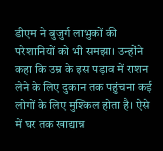डीएम ने बुजुर्ग लाभुकों की परेशानियों को भी समझा। उन्होंने कहा कि उम्र के इस पड़ाव में राशन लेने के लिए दुकान तक पहुंचना कई लोगों के लिए मुश्किल होता है। ऐसे में घर तक खाद्यान्न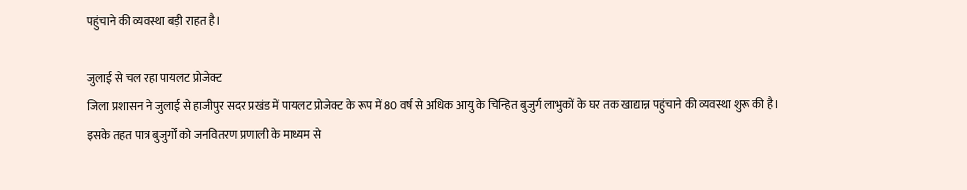पहुंचाने की व्यवस्था बड़ी राहत है।

जुलाई से चल रहा पायलट प्रोजेक्ट
जिला प्रशासन ने जुलाई से हाजीपुर सदर प्रखंड में पायलट प्रोजेक्ट के रूप में 80 वर्ष से अधिक आयु के चिन्हित बुजुर्ग लाभुकों के घर तक खाद्यान्न पहुंचाने की व्यवस्था शुरू की है।
इसके तहत पात्र बुजुर्गों को जनवितरण प्रणाली के माध्यम से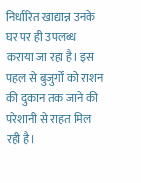निर्धारित खाद्यान्न उनके घर पर ही उपलब्ध कराया जा रहा है। इस पहल से बुजुर्गों को राशन की दुकान तक जाने की परेशानी से राहत मिल रही है।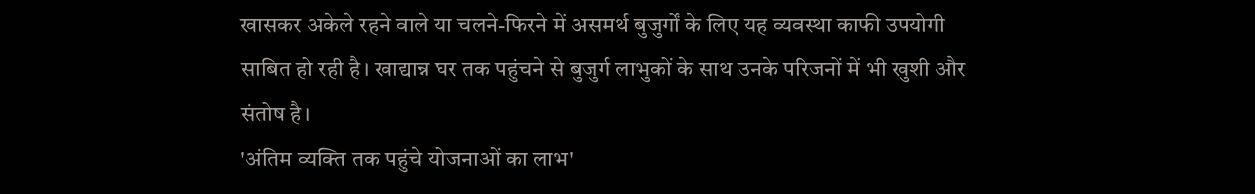खासकर अकेले रहने वाले या चलने-फिरने में असमर्थ बुजुर्गों के लिए यह व्यवस्था काफी उपयोगी साबित हो रही है। खाद्यान्न घर तक पहुंचने से बुजुर्ग लाभुकों के साथ उनके परिजनों में भी खुशी और संतोष है।
'अंतिम व्यक्ति तक पहुंचे योजनाओं का लाभ'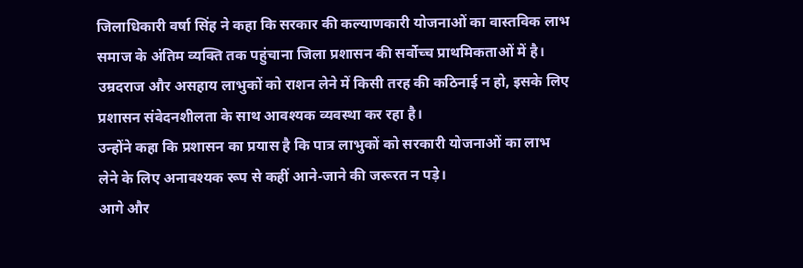जिलाधिकारी वर्षा सिंह ने कहा कि सरकार की कल्याणकारी योजनाओं का वास्तविक लाभ समाज के अंतिम व्यक्ति तक पहुंचाना जिला प्रशासन की सर्वोच्च प्राथमिकताओं में है।
उम्रदराज और असहाय लाभुकों को राशन लेने में किसी तरह की कठिनाई न हो, इसके लिए प्रशासन संवेदनशीलता के साथ आवश्यक व्यवस्था कर रहा है।
उन्होंने कहा कि प्रशासन का प्रयास है कि पात्र लाभुकों को सरकारी योजनाओं का लाभ लेने के लिए अनावश्यक रूप से कहीं आने-जाने की जरूरत न पड़े।
आगे और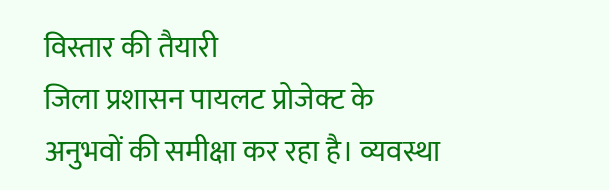विस्तार की तैयारी
जिला प्रशासन पायलट प्रोजेक्ट के अनुभवों की समीक्षा कर रहा है। व्यवस्था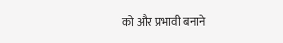को और प्रभावी बनाने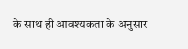के साथ ही आवश्यकता के अनुसार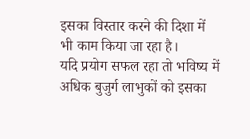इसका विस्तार करने की दिशा में भी काम किया जा रहा है।
यदि प्रयोग सफल रहा तो भविष्य में अधिक बुजुर्ग लाभुकों को इसका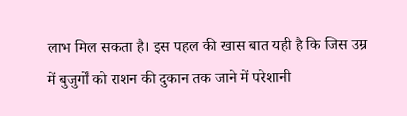लाभ मिल सकता है। इस पहल की खास बात यही है कि जिस उम्र में बुजुर्गों को राशन की दुकान तक जाने में परेशानी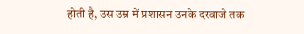होती है, उस उम्र में प्रशासन उनके दरवाजे तक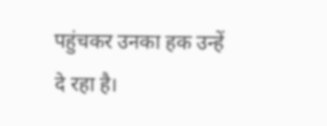पहुंचकर उनका हक उन्हें दे रहा है।